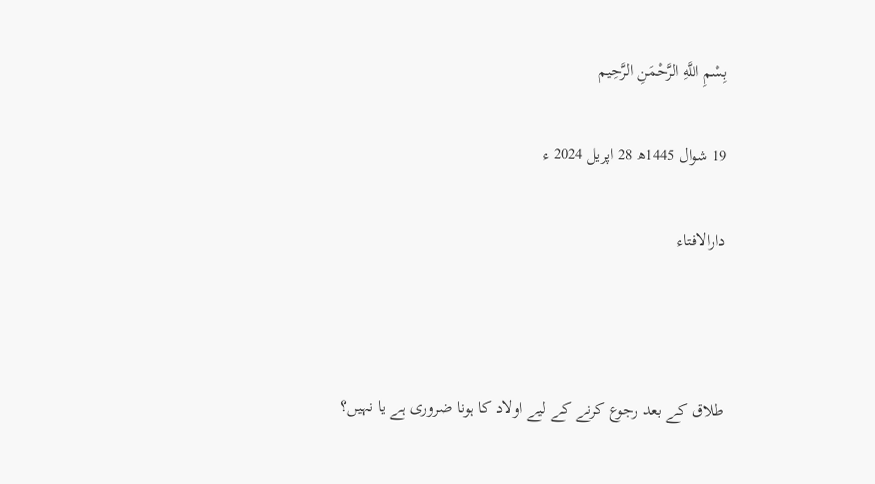بِسْمِ اللَّهِ الرَّحْمَنِ الرَّحِيم

19 شوال 1445ھ 28 اپریل 2024 ء

دارالافتاء



طلاق کے بعد رجوع کرنے کے لیے اولاد کا ہونا ضروری ہے یا نہیں؟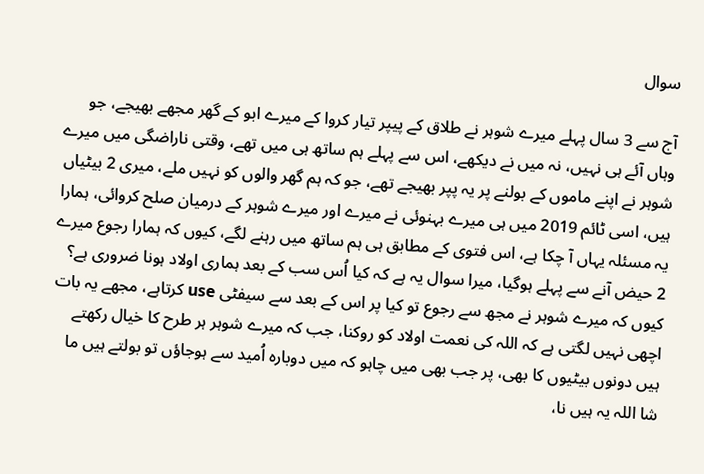سوال

آج سے 3 سال پہلے میرے شوہر نے طلاق کے پیپر تیار کروا کے میرے ابو کے گھر مجھے بھیجے، جو وہاں آئے ہی نہیں، نہ میں نے دیکھے، اس سے پہلے ہم ساتھ ہی میں تھے، وقتی ناراضگی میں میرے شوہر نے اپنے ماموں کے بولنے پر یہ پپر بھیجے تھے، جو کہ ہم گھر والوں کو نہیں ملے، میری 2 بیٹیاں ہیں، اسی ٹائم 2019 میں ہی میرے بہنوئی نے میرے اور میرے شوہر کے درمیان صلح کروائی، ہمارا یہ مسئلہ یہاں آ چکا ہے، اس فتوی کے مطابق ہی ہم ساتھ میں رہنے لگے، کیوں کہ ہمارا رجوع میرے 2 حیض آنے سے پہلے ہوگیا، میرا سوال یہ ہے کہ کیا اُس سب کے بعد ہماری اولاد ہونا ضروری ہے؟ کیوں کہ میرے شوہر نے مجھ سے رجوع تو کیا پر اس کے بعد سے سیفٹی use کرتاہے، مجھے یہ بات اچھی نہیں لگتی ہے کہ اللہ کی نعمت اولاد کو روکنا، جب کہ میرے شوہر ہر طرح کا خیال رکھتے ہیں دونوں بیٹیوں کا بھی، پر جب بھی میں چاہو کہ میں دوبارہ اُمید سے ہوجاؤں تو بولتے ہیں ما شا اللہ یہ ہیں نا،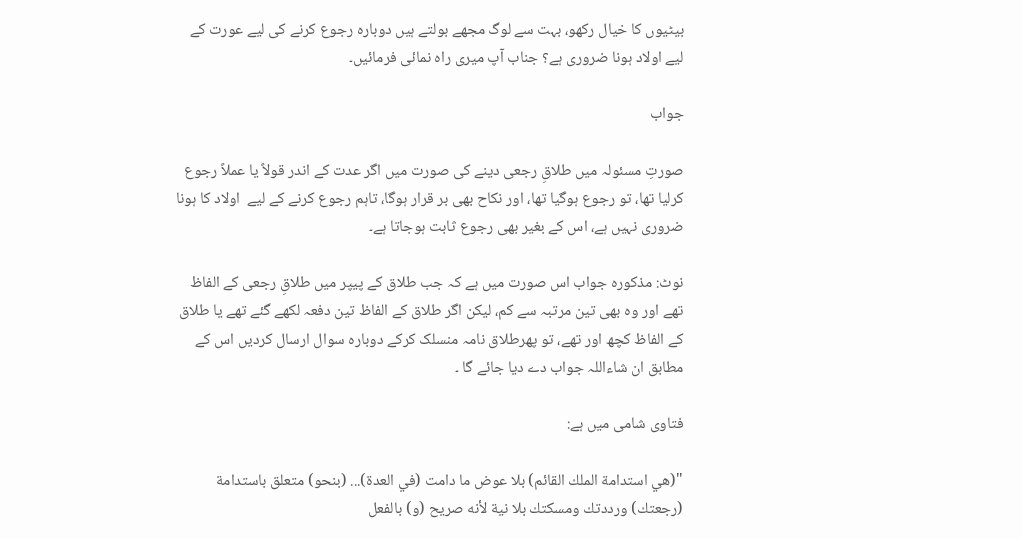بیٹیوں کا خیال رکھو، بہت سے لوگ مجھے بولتے ہیں دوبارہ رجوع کرنے کی لیے عورت کے لیے اولاد ہونا ضروری ہے؟ جناب آپ میری راہ نمائی فرمائیں۔

جواب

صورتِ مسئولہ میں طلاقِ رجعی دینے کی صورت میں اگر عدت کے اندر قولاً یا عملاً رجوع کرلیا تھا، تو رجوع ہوگیا تھا، اور نکاح بھی بر قرار ہوگا، تاہم رجوع کرنے کے لیے  اولاد کا ہونا ضروری نہیں ہے، اس کے بغیر بھی رجوع ثابت ہوجاتا ہے۔

نوٹ: مذکورہ جواب اس صورت میں ہے کہ جب طلاق کے پیپر میں طلاقِ رجعی کے الفاظ تھے اور وہ بھی تین مرتبہ سے کم، لیکن اگر طلاق کے الفاظ تین دفعہ لکھے گئے تھے یا طلاق کے الفاظ کچھ اور تھے، تو پھرطلاق نامہ منسلک کرکے دوبارہ سوال ارسال کردیں اس کے مطابق ان شاءاللہ جواب دے دیا جائے گا ۔

فتاوی شامی میں ہے:

"(هي استدامة الملك القائم) بلا عوض ما دامت (في العدة)... (بنحو) متعلق باستدامة (رجعتك) ورددتك ومسكتك بلا نية لأنه صريح (و) بالفعل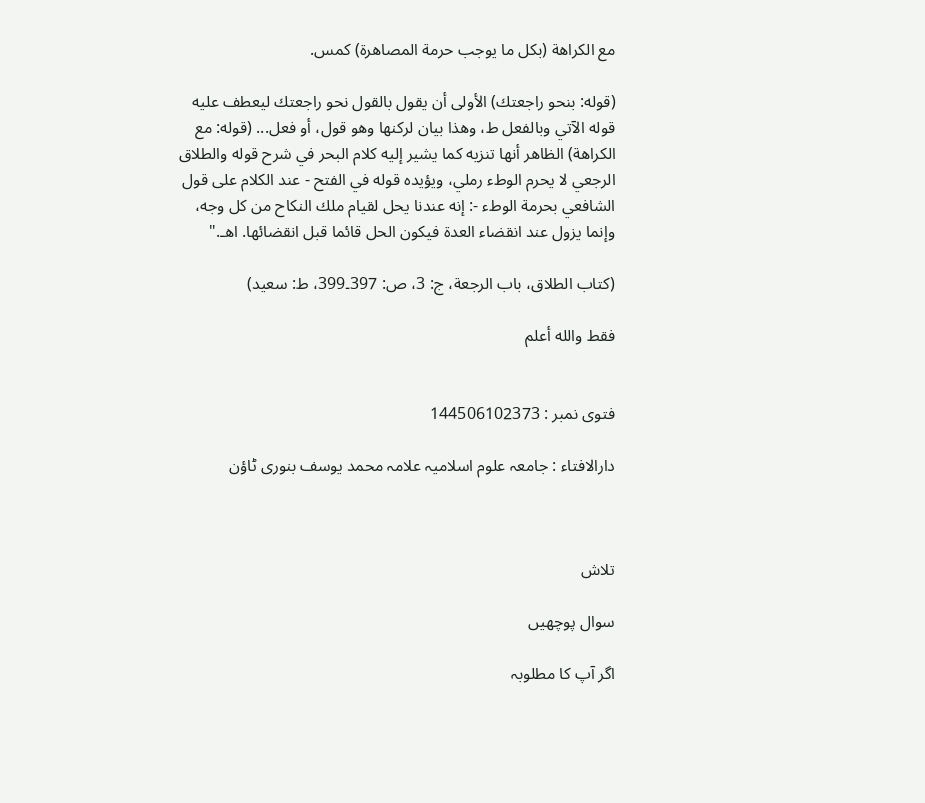مع الكراهة (بكل ما يوجب حرمة المصاهرة) كمس.

(قوله: بنحو راجعتك) الأولى أن يقول بالقول نحو راجعتك ليعطف عليه قوله الآتي وبالفعل ط، وهذا بيان لركنها وهو قول، أو فعل... (قوله: مع الكراهة) الظاهر أنها تنزيه كما يشير إليه كلام البحر في شرح قوله والطلاق الرجعي لا يحرم الوطء رملي، ويؤيده قوله في الفتح - عند الكلام على قول الشافعي بحرمة الوطء -: إنه عندنا يحل لقيام ملك النكاح من كل وجه، وإنما يزول عند انقضاء العدة فيكون الحل قائما قبل انقضائها. اهـ."

(كتاب الطلاق، ‌‌باب الرجعة، ج: 3، ص: 397۔399، ط: سعيد)

فقط والله أعلم


فتوی نمبر : 144506102373

دارالافتاء : جامعہ علوم اسلامیہ علامہ محمد یوسف بنوری ٹاؤن



تلاش

سوال پوچھیں

اگر آپ کا مطلوبہ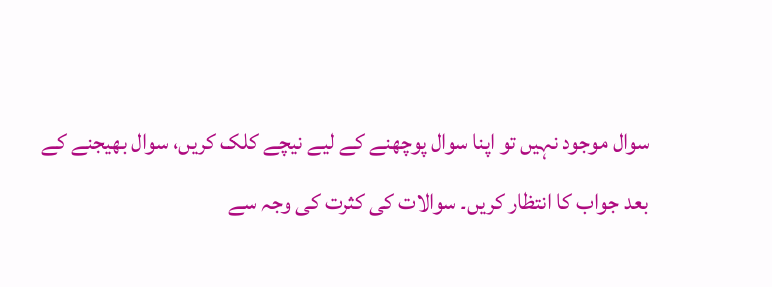سوال موجود نہیں تو اپنا سوال پوچھنے کے لیے نیچے کلک کریں، سوال بھیجنے کے بعد جواب کا انتظار کریں۔ سوالات کی کثرت کی وجہ سے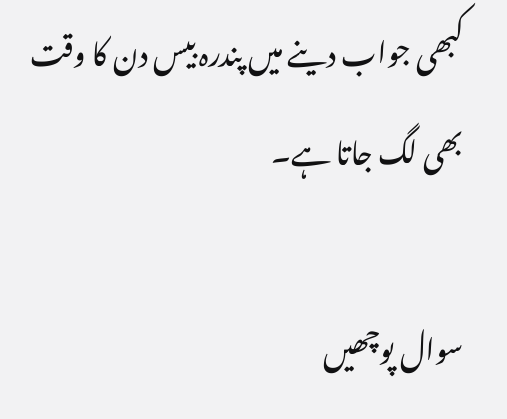کبھی جواب دینے میں پندرہ بیس دن کا وقت بھی لگ جاتا ہے۔

سوال پوچھیں